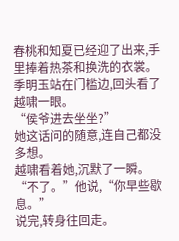春桃和知夏已经迎了出来,手里捧着热茶和换洗的衣裳。
季明玉站在门槛边,回头看了越啸一眼。
“侯爷进去坐坐?”
她这话问的随意,连自己都没多想。
越啸看着她,沉默了一瞬。
“不了。”他说,“你早些歇息。”
说完,转身往回走。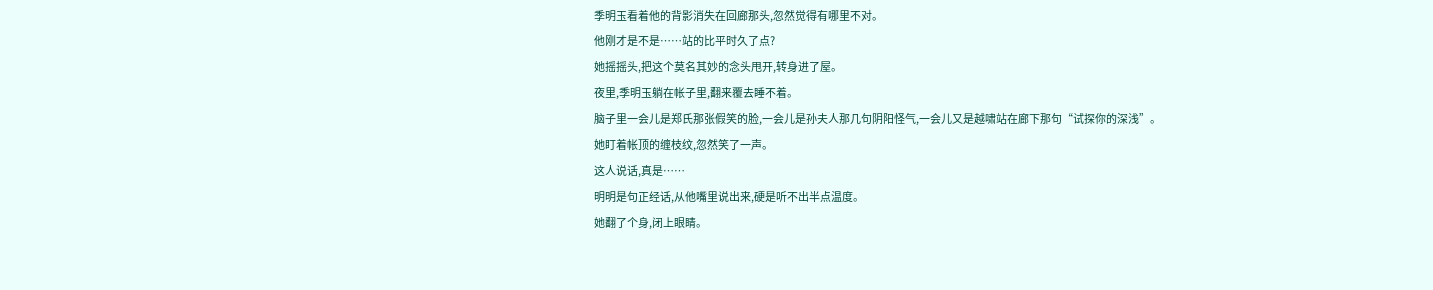季明玉看着他的背影消失在回廊那头,忽然觉得有哪里不对。
他刚才是不是……站的比平时久了点?
她摇摇头,把这个莫名其妙的念头甩开,转身进了屋。
夜里,季明玉躺在帐子里,翻来覆去睡不着。
脑子里一会儿是郑氏那张假笑的脸,一会儿是孙夫人那几句阴阳怪气,一会儿又是越啸站在廊下那句“试探你的深浅”。
她盯着帐顶的缠枝纹,忽然笑了一声。
这人说话,真是……
明明是句正经话,从他嘴里说出来,硬是听不出半点温度。
她翻了个身,闭上眼睛。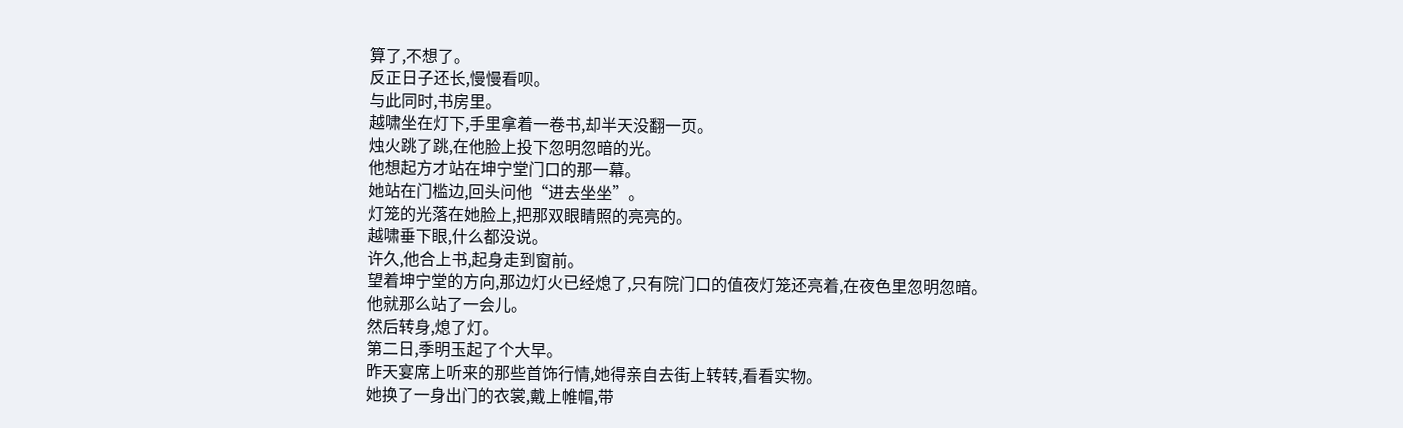算了,不想了。
反正日子还长,慢慢看呗。
与此同时,书房里。
越啸坐在灯下,手里拿着一卷书,却半天没翻一页。
烛火跳了跳,在他脸上投下忽明忽暗的光。
他想起方才站在坤宁堂门口的那一幕。
她站在门槛边,回头问他“进去坐坐”。
灯笼的光落在她脸上,把那双眼睛照的亮亮的。
越啸垂下眼,什么都没说。
许久,他合上书,起身走到窗前。
望着坤宁堂的方向,那边灯火已经熄了,只有院门口的值夜灯笼还亮着,在夜色里忽明忽暗。
他就那么站了一会儿。
然后转身,熄了灯。
第二日,季明玉起了个大早。
昨天宴席上听来的那些首饰行情,她得亲自去街上转转,看看实物。
她换了一身出门的衣裳,戴上帷帽,带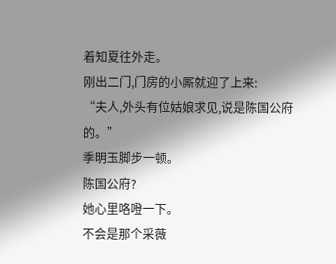着知夏往外走。
刚出二门,门房的小厮就迎了上来:
“夫人,外头有位姑娘求见,说是陈国公府的。”
季明玉脚步一顿。
陈国公府?
她心里咯噔一下。
不会是那个采薇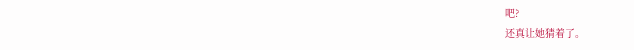吧?
还真让她猜着了。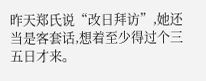昨天郑氏说“改日拜访”,她还当是客套话,想着至少得过个三五日才来。